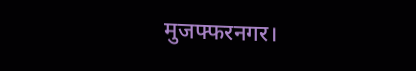मुजफ्फरनगर।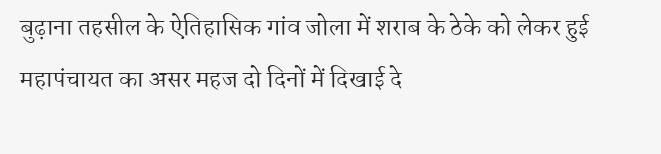बुढ़ाना तहसील के ऐतिहासिक गांव जोला में शराब के ठेके को लेकर हुई महापंचायत का असर महज दो दिनों में दिखाई दे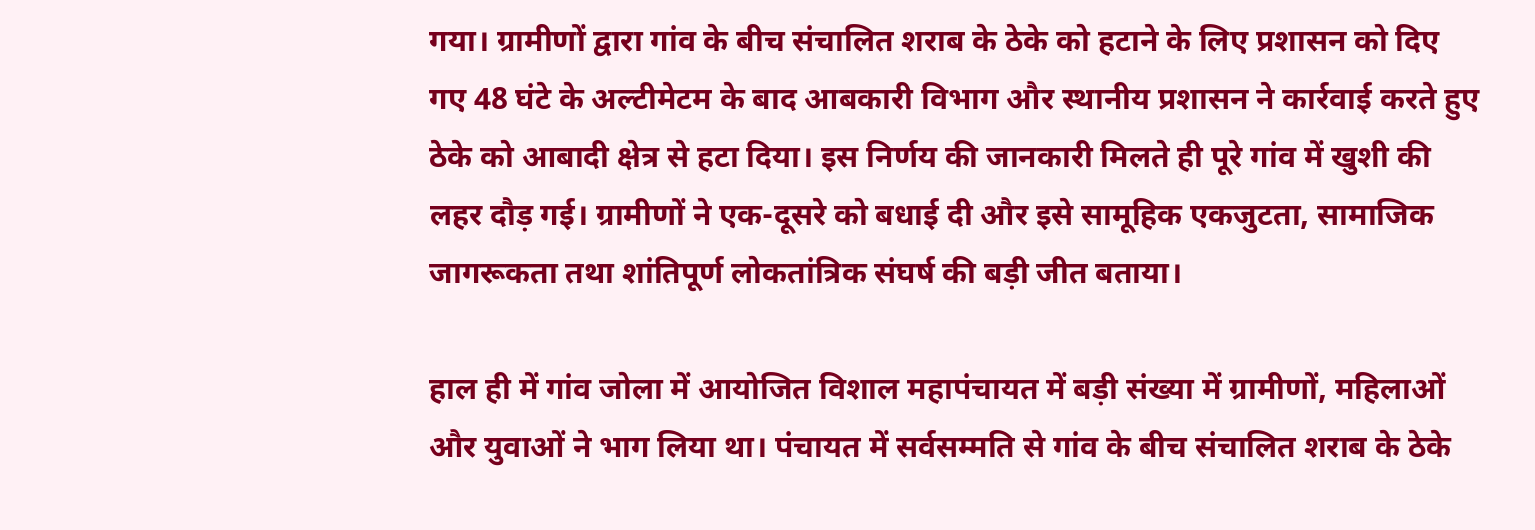गया। ग्रामीणों द्वारा गांव के बीच संचालित शराब के ठेके को हटाने के लिए प्रशासन को दिए गए 48 घंटे के अल्टीमेटम के बाद आबकारी विभाग और स्थानीय प्रशासन ने कार्रवाई करते हुए ठेके को आबादी क्षेत्र से हटा दिया। इस निर्णय की जानकारी मिलते ही पूरे गांव में खुशी की लहर दौड़ गई। ग्रामीणों ने एक-दूसरे को बधाई दी और इसे सामूहिक एकजुटता, सामाजिक जागरूकता तथा शांतिपूर्ण लोकतांत्रिक संघर्ष की बड़ी जीत बताया।

हाल ही में गांव जोला में आयोजित विशाल महापंचायत में बड़ी संख्या में ग्रामीणों, महिलाओं और युवाओं ने भाग लिया था। पंचायत में सर्वसम्मति से गांव के बीच संचालित शराब के ठेके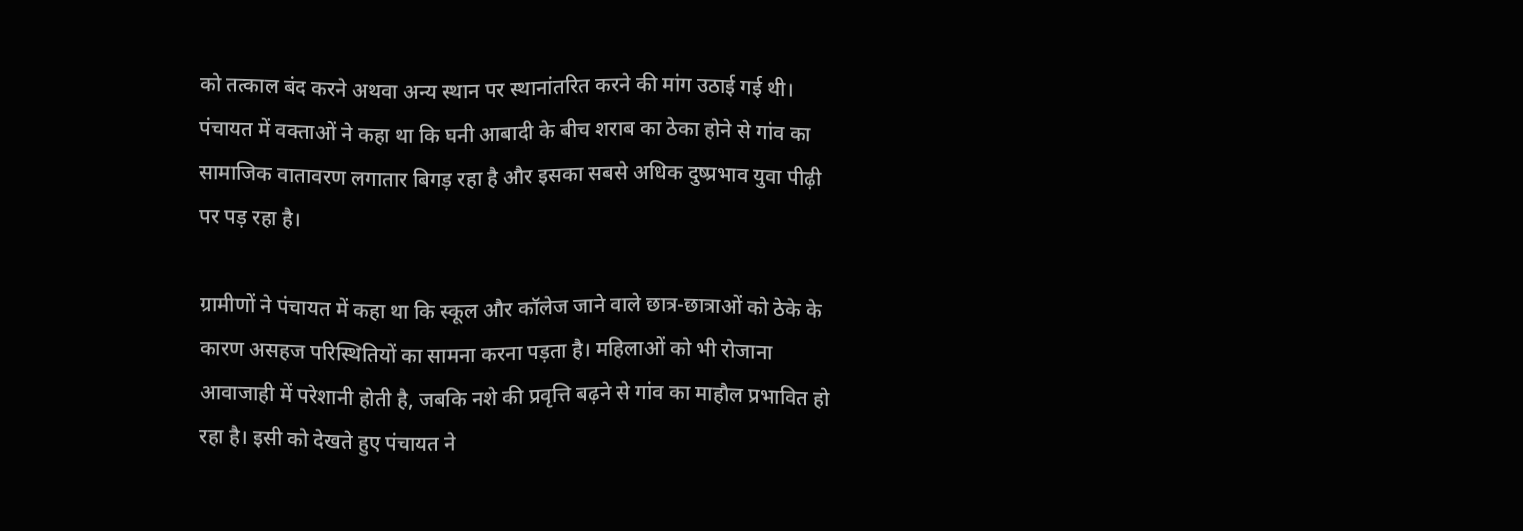को तत्काल बंद करने अथवा अन्य स्थान पर स्थानांतरित करने की मांग उठाई गई थी। पंचायत में वक्ताओं ने कहा था कि घनी आबादी के बीच शराब का ठेका होने से गांव का सामाजिक वातावरण लगातार बिगड़ रहा है और इसका सबसे अधिक दुष्प्रभाव युवा पीढ़ी पर पड़ रहा है।

ग्रामीणों ने पंचायत में कहा था कि स्कूल और कॉलेज जाने वाले छात्र-छात्राओं को ठेके के कारण असहज परिस्थितियों का सामना करना पड़ता है। महिलाओं को भी रोजाना आवाजाही में परेशानी होती है, जबकि नशे की प्रवृत्ति बढ़ने से गांव का माहौल प्रभावित हो रहा है। इसी को देखते हुए पंचायत ने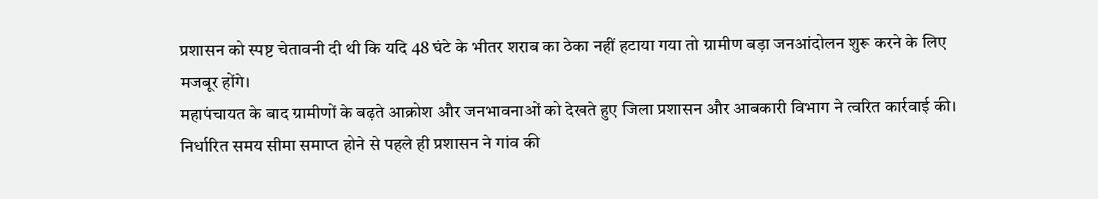प्रशासन को स्पष्ट चेतावनी दी थी कि यदि 48 घंटे के भीतर शराब का ठेका नहीं हटाया गया तो ग्रामीण बड़ा जनआंदोलन शुरू करने के लिए मजबूर होंगे।
महापंचायत के बाद ग्रामीणों के बढ़ते आक्रोश और जनभावनाओं को देखते हुए जिला प्रशासन और आबकारी विभाग ने त्वरित कार्रवाई की। निर्धारित समय सीमा समाप्त होने से पहले ही प्रशासन ने गांव की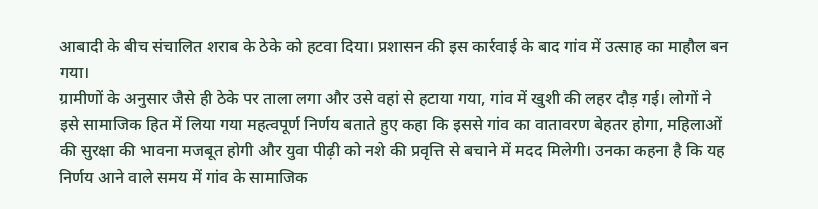आबादी के बीच संचालित शराब के ठेके को हटवा दिया। प्रशासन की इस कार्रवाई के बाद गांव में उत्साह का माहौल बन गया।
ग्रामीणों के अनुसार जैसे ही ठेके पर ताला लगा और उसे वहां से हटाया गया, गांव में खुशी की लहर दौड़ गई। लोगों ने इसे सामाजिक हित में लिया गया महत्वपूर्ण निर्णय बताते हुए कहा कि इससे गांव का वातावरण बेहतर होगा, महिलाओं की सुरक्षा की भावना मजबूत होगी और युवा पीढ़ी को नशे की प्रवृत्ति से बचाने में मदद मिलेगी। उनका कहना है कि यह निर्णय आने वाले समय में गांव के सामाजिक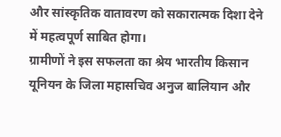और सांस्कृतिक वातावरण को सकारात्मक दिशा देने में महत्वपूर्ण साबित होगा।
ग्रामीणों ने इस सफलता का श्रेय भारतीय किसान यूनियन के जिला महासचिव अनुज बालियान और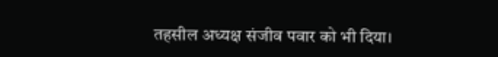तहसील अध्यक्ष संजीव पवार को भी दिया।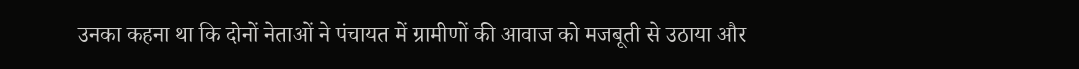उनका कहना था कि दोनों नेताओं ने पंचायत में ग्रामीणों की आवाज को मजबूती से उठाया और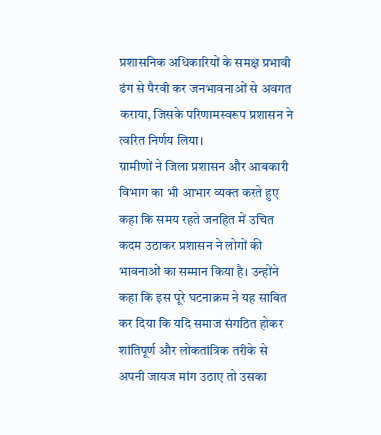प्रशासनिक अधिकारियों के समक्ष प्रभावी ढंग से पैरवी कर जनभावनाओं से अवगत कराया, जिसके परिणामस्वरूप प्रशासन ने त्वरित निर्णय लिया।
ग्रामीणों ने जिला प्रशासन और आबकारी विभाग का भी आभार व्यक्त करते हुए कहा कि समय रहते जनहित में उचित कदम उठाकर प्रशासन ने लोगों की भावनाओं का सम्मान किया है। उन्होंने कहा कि इस पूरे घटनाक्रम ने यह साबित कर दिया कि यदि समाज संगठित होकर शांतिपूर्ण और लोकतांत्रिक तरीके से अपनी जायज मांग उठाए तो उसका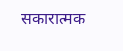सकारात्मक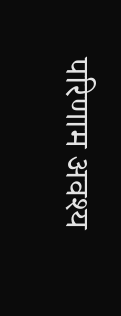परिणाम अवश्य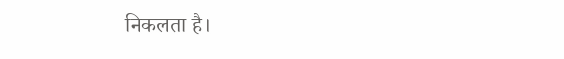निकलता है।